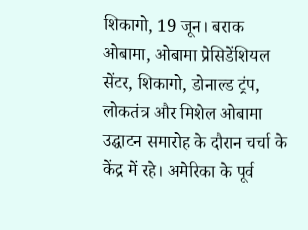शिकागो, 19 जून। बराक ओबामा, ओबामा प्रेसिडेंशियल सेंटर, शिकागो, डोनाल्ड ट्रंप, लोकतंत्र और मिशेल ओबामा उद्घाटन समारोह के दौरान चर्चा के केंद्र में रहे। अमेरिका के पूर्व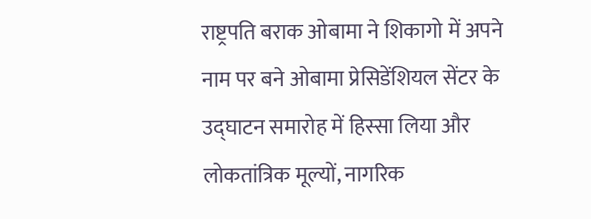राष्ट्रपति बराक ओबामा ने शिकागो में अपने नाम पर बने ओबामा प्रेसिडेंशियल सेंटर के उद्घाटन समारोह में हिस्सा लिया और लोकतांत्रिक मूल्यों, नागरिक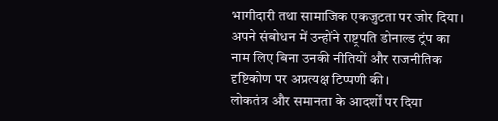भागीदारी तथा सामाजिक एकजुटता पर जोर दिया। अपने संबोधन में उन्होंने राष्ट्रपति डोनाल्ड ट्रंप का नाम लिए बिना उनकी नीतियों और राजनीतिक दृष्टिकोण पर अप्रत्यक्ष टिप्पणी की।
लोकतंत्र और समानता के आदर्शों पर दिया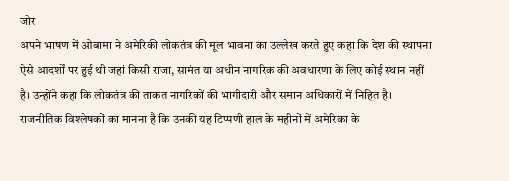जोर
अपने भाषण में ओबामा ने अमेरिकी लोकतंत्र की मूल भावना का उल्लेख करते हुए कहा कि देश की स्थापना ऐसे आदर्शों पर हुई थी जहां किसी राजा, सामंत या अधीन नागरिक की अवधारणा के लिए कोई स्थान नहीं है। उन्होंने कहा कि लोकतंत्र की ताकत नागरिकों की भागीदारी और समान अधिकारों में निहित है।
राजनीतिक विश्लेषकों का मानना है कि उनकी यह टिप्पणी हाल के महीनों में अमेरिका के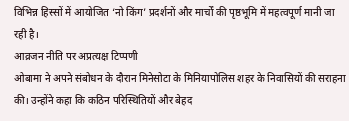विभिन्न हिस्सों में आयोजित ‘नो किंग’ प्रदर्शनों और मार्चों की पृष्ठभूमि में महत्वपूर्ण मानी जा रही है।
आव्रजन नीति पर अप्रत्यक्ष टिप्पणी
ओबामा ने अपने संबोधन के दौरान मिनेसोटा के मिनियापोलिस शहर के निवासियों की सराहना की। उन्होंने कहा कि कठिन परिस्थितियों और बेहद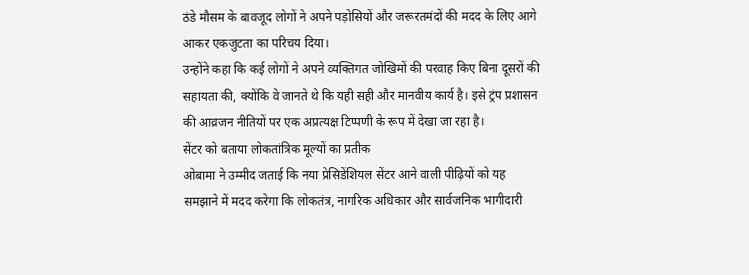ठंडे मौसम के बावजूद लोगों ने अपने पड़ोसियों और जरूरतमंदों की मदद के लिए आगे आकर एकजुटता का परिचय दिया।
उन्होंने कहा कि कई लोगों ने अपने व्यक्तिगत जोखिमों की परवाह किए बिना दूसरों की सहायता की, क्योंकि वे जानते थे कि यही सही और मानवीय कार्य है। इसे ट्रंप प्रशासन की आव्रजन नीतियों पर एक अप्रत्यक्ष टिप्पणी के रूप में देखा जा रहा है।
सेंटर को बताया लोकतांत्रिक मूल्यों का प्रतीक
ओबामा ने उम्मीद जताई कि नया प्रेसिडेंशियल सेंटर आने वाली पीढ़ियों को यह समझाने में मदद करेगा कि लोकतंत्र, नागरिक अधिकार और सार्वजनिक भागीदारी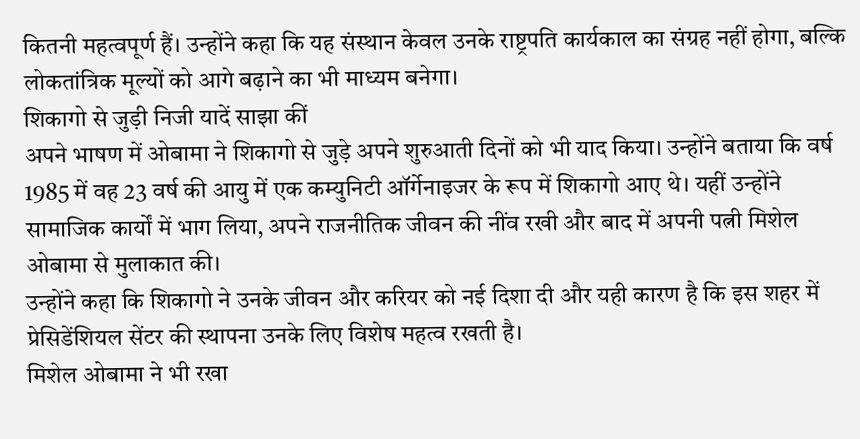कितनी महत्वपूर्ण हैं। उन्होंने कहा कि यह संस्थान केवल उनके राष्ट्रपति कार्यकाल का संग्रह नहीं होगा, बल्कि लोकतांत्रिक मूल्यों को आगे बढ़ाने का भी माध्यम बनेगा।
शिकागो से जुड़ी निजी यादें साझा कीं
अपने भाषण में ओबामा ने शिकागो से जुड़े अपने शुरुआती दिनों को भी याद किया। उन्होंने बताया कि वर्ष 1985 में वह 23 वर्ष की आयु में एक कम्युनिटी ऑर्गेनाइजर के रूप में शिकागो आए थे। यहीं उन्होंने सामाजिक कार्यों में भाग लिया, अपने राजनीतिक जीवन की नींव रखी और बाद में अपनी पत्नी मिशेल ओबामा से मुलाकात की।
उन्होंने कहा कि शिकागो ने उनके जीवन और करियर को नई दिशा दी और यही कारण है कि इस शहर में प्रेसिडेंशियल सेंटर की स्थापना उनके लिए विशेष महत्व रखती है।
मिशेल ओबामा ने भी रखा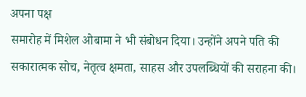अपना पक्ष
समारोह में मिशेल ओबामा ने भी संबोधन दिया। उन्होंने अपने पति की सकारात्मक सोच, नेतृत्व क्षमता, साहस और उपलब्धियों की सराहना की।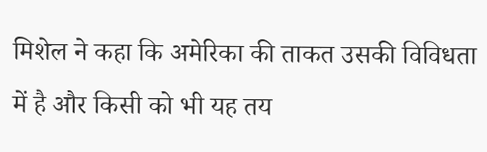मिशेल ने कहा कि अमेरिका की ताकत उसकी विविधता में है और किसी को भी यह तय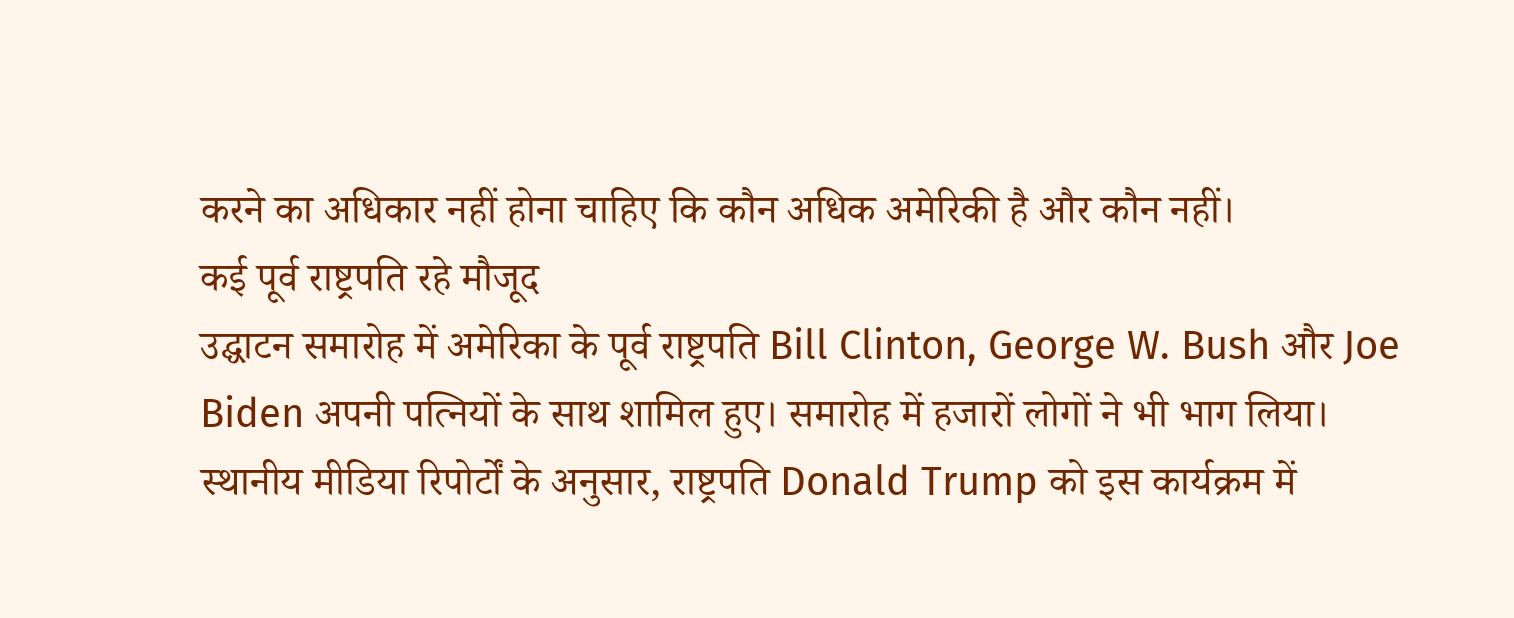करने का अधिकार नहीं होना चाहिए कि कौन अधिक अमेरिकी है और कौन नहीं।
कई पूर्व राष्ट्रपति रहे मौजूद
उद्घाटन समारोह में अमेरिका के पूर्व राष्ट्रपति Bill Clinton, George W. Bush और Joe Biden अपनी पत्नियों के साथ शामिल हुए। समारोह में हजारों लोगों ने भी भाग लिया।
स्थानीय मीडिया रिपोर्टों के अनुसार, राष्ट्रपति Donald Trump को इस कार्यक्रम में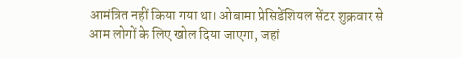आमंत्रित नहीं किया गया था। ओबामा प्रेसिडेंशियल सेंटर शुक्रवार से आम लोगों के लिए खोल दिया जाएगा, जहां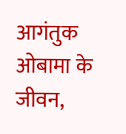आगंतुक ओबामा के जीवन,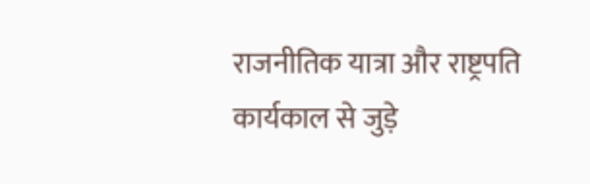राजनीतिक यात्रा और राष्ट्रपति कार्यकाल से जुड़े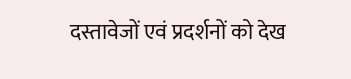दस्तावेजों एवं प्रदर्शनों को देख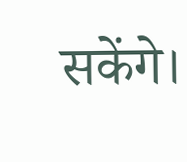सकेंगे।